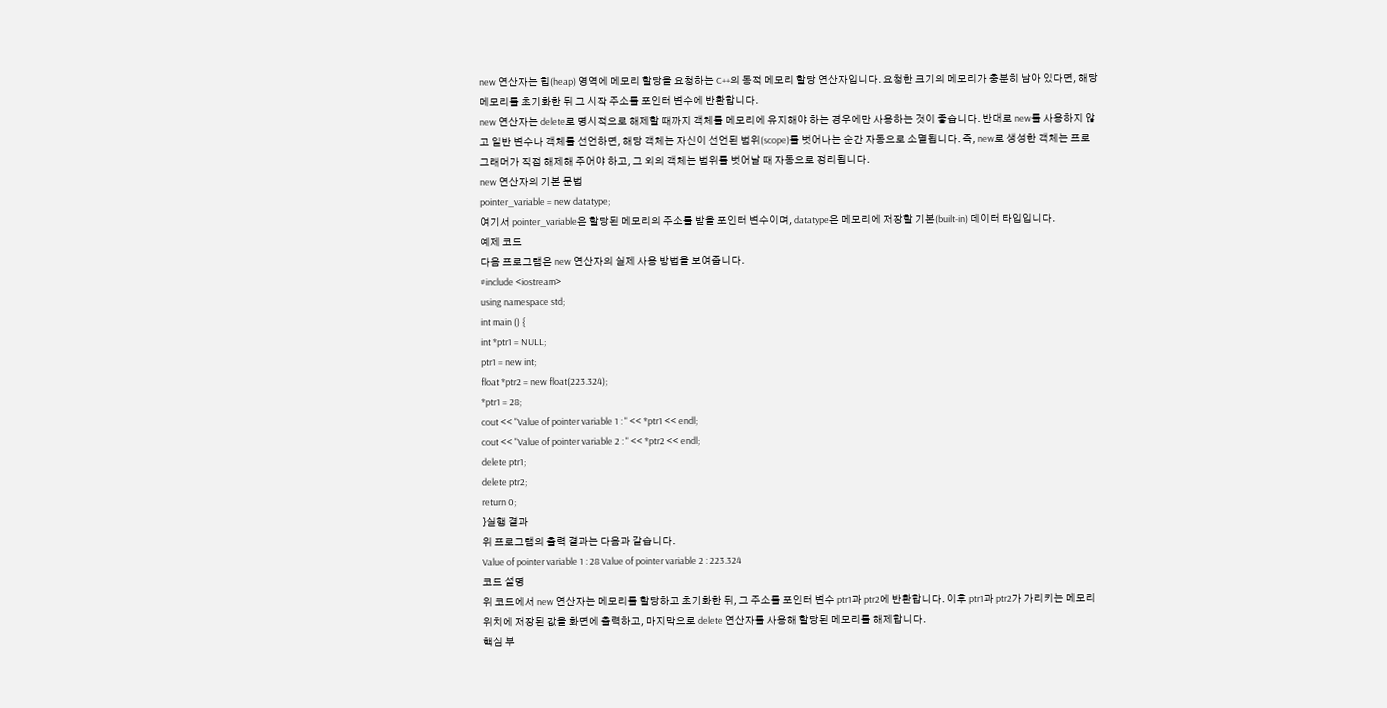new 연산자는 힙(heap) 영역에 메모리 할당을 요청하는 C++의 동적 메모리 할당 연산자입니다. 요청한 크기의 메모리가 충분히 남아 있다면, 해당 메모리를 초기화한 뒤 그 시작 주소를 포인터 변수에 반환합니다.
new 연산자는 delete로 명시적으로 해제할 때까지 객체를 메모리에 유지해야 하는 경우에만 사용하는 것이 좋습니다. 반대로 new를 사용하지 않고 일반 변수나 객체를 선언하면, 해당 객체는 자신이 선언된 범위(scope)를 벗어나는 순간 자동으로 소멸됩니다. 즉, new로 생성한 객체는 프로그래머가 직접 해제해 주어야 하고, 그 외의 객체는 범위를 벗어날 때 자동으로 정리됩니다.
new 연산자의 기본 문법
pointer_variable = new datatype;
여기서 pointer_variable은 할당된 메모리의 주소를 받을 포인터 변수이며, datatype은 메모리에 저장할 기본(built-in) 데이터 타입입니다.
예제 코드
다음 프로그램은 new 연산자의 실제 사용 방법을 보여줍니다.
#include <iostream>
using namespace std;
int main () {
int *ptr1 = NULL;
ptr1 = new int;
float *ptr2 = new float(223.324);
*ptr1 = 28;
cout << "Value of pointer variable 1 : " << *ptr1 << endl;
cout << "Value of pointer variable 2 : " << *ptr2 << endl;
delete ptr1;
delete ptr2;
return 0;
}실행 결과
위 프로그램의 출력 결과는 다음과 같습니다.
Value of pointer variable 1 : 28 Value of pointer variable 2 : 223.324
코드 설명
위 코드에서 new 연산자는 메모리를 할당하고 초기화한 뒤, 그 주소를 포인터 변수 ptr1과 ptr2에 반환합니다. 이후 ptr1과 ptr2가 가리키는 메모리 위치에 저장된 값을 화면에 출력하고, 마지막으로 delete 연산자를 사용해 할당된 메모리를 해제합니다.
핵심 부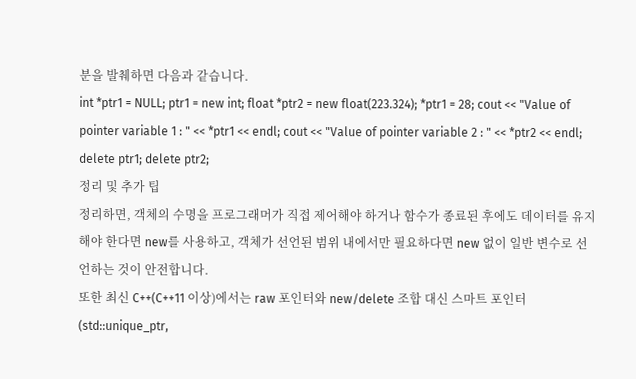분을 발췌하면 다음과 같습니다.
int *ptr1 = NULL; ptr1 = new int; float *ptr2 = new float(223.324); *ptr1 = 28; cout << "Value of pointer variable 1 : " << *ptr1 << endl; cout << "Value of pointer variable 2 : " << *ptr2 << endl; delete ptr1; delete ptr2;
정리 및 추가 팁
정리하면, 객체의 수명을 프로그래머가 직접 제어해야 하거나 함수가 종료된 후에도 데이터를 유지해야 한다면 new를 사용하고, 객체가 선언된 범위 내에서만 필요하다면 new 없이 일반 변수로 선언하는 것이 안전합니다.
또한 최신 C++(C++11 이상)에서는 raw 포인터와 new/delete 조합 대신 스마트 포인터(std::unique_ptr,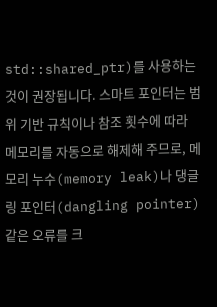std::shared_ptr)를 사용하는 것이 권장됩니다. 스마트 포인터는 범위 기반 규칙이나 참조 횟수에 따라 메모리를 자동으로 해제해 주므로, 메모리 누수(memory leak)나 댕글링 포인터(dangling pointer) 같은 오류를 크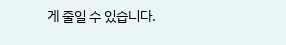게 줄일 수 있습니다.